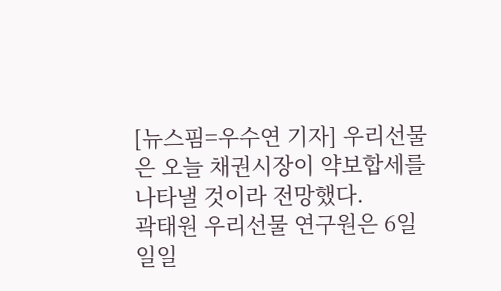[뉴스핌=우수연 기자] 우리선물은 오늘 채권시장이 약보합세를 나타낼 것이라 전망했다.
곽태원 우리선물 연구원은 6일 일일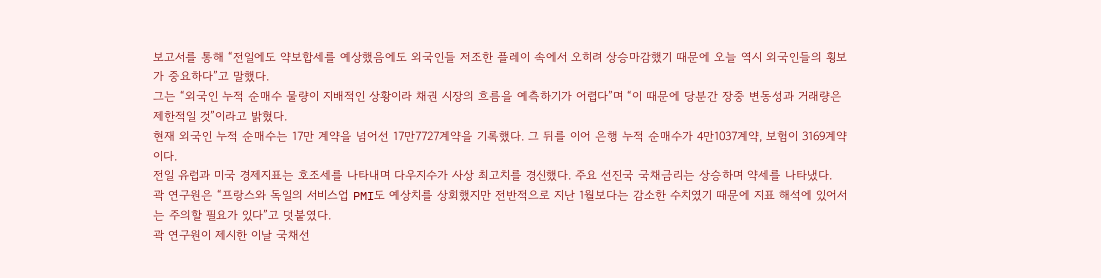보고서를 통해 “전일에도 약보합세를 예상했음에도 외국인들 저조한 플레이 속에서 오히려 상승마감했기 때문에 오늘 역시 외국인들의 횡보가 중요하다”고 말했다.
그는 “외국인 누적 순매수 물량이 지배적인 상황이라 채권 시장의 흐름을 예측하기가 어렵다”며 “이 때문에 당분간 장중 변동성과 거래량은 제한적일 것”이라고 밝혔다.
현재 외국인 누적 순매수는 17만 계약을 넘어선 17만7727계약을 기록했다. 그 뒤를 이어 은행 누적 순매수가 4만1037계약, 보험이 3169계약이다.
전일 유럽과 미국 경제지표는 호조세를 나타내며 다우지수가 사상 최고치를 경신했다. 주요 선진국 국채금리는 상승하며 약세를 나타냈다.
곽 연구원은 “프랑스와 독일의 서비스업 PMI도 예상치를 상회했지만 전반적으로 지난 1월보다는 감소한 수치였기 때문에 지표 해석에 있어서는 주의할 필요가 있다”고 덧붙였다.
곽 연구원이 제시한 이날 국채선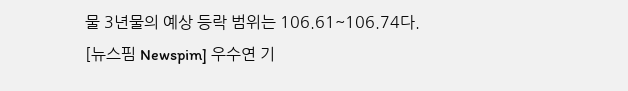물 3년물의 예상 등락 범위는 106.61~106.74다.
[뉴스핌 Newspim] 우수연 기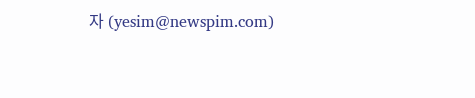자 (yesim@newspim.com)